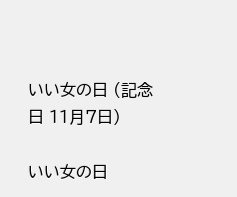いい女の日 (記念日 11月7日)

いい女の日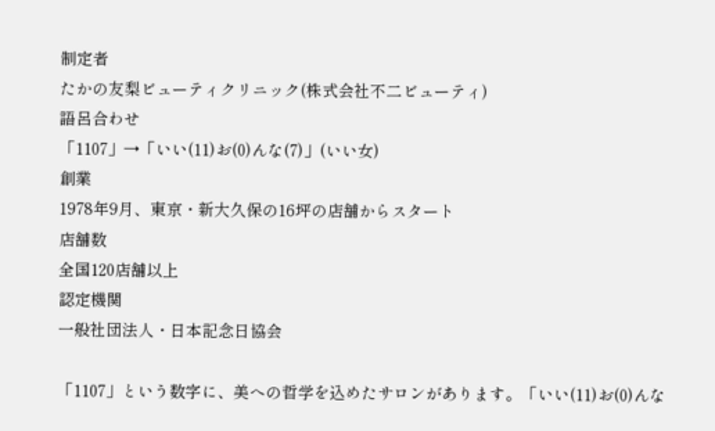制定者
たかの友梨ビューティクリニック(株式会社不二ビューティ)
語呂合わせ
「1107」→「いい(11)お(0)んな(7)」(いい女)
創業
1978年9月、東京・新大久保の16坪の店舗からスタート
店舗数
全国120店舗以上
認定機関
一般社団法人・日本記念日協会

「1107」という数字に、美への哲学を込めたサロンがあります。「いい(11)お(0)んな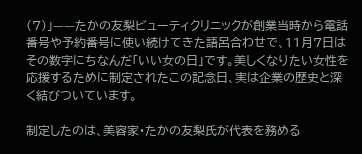(7)」——たかの友梨ビューティクリニックが創業当時から電話番号や予約番号に使い続けてきた語呂合わせで、11月7日はその数字にちなんだ「いい女の日」です。美しくなりたい女性を応援するために制定されたこの記念日、実は企業の歴史と深く結びついています。

制定したのは、美容家・たかの友梨氏が代表を務める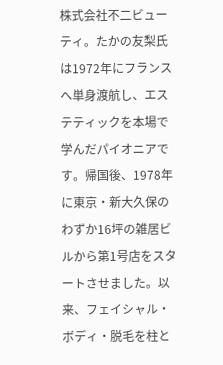株式会社不二ビューティ。たかの友梨氏は1972年にフランスへ単身渡航し、エステティックを本場で学んだパイオニアです。帰国後、1978年に東京・新大久保のわずか16坪の雑居ビルから第1号店をスタートさせました。以来、フェイシャル・ボディ・脱毛を柱と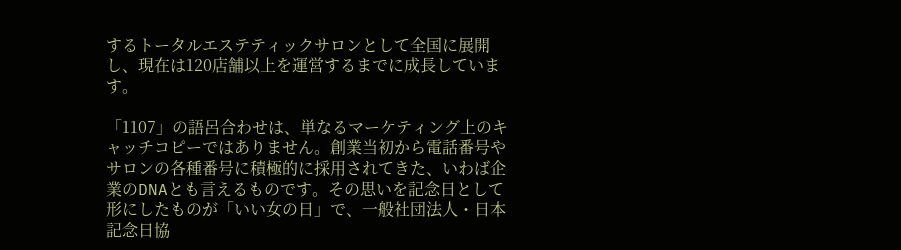するトータルエステティックサロンとして全国に展開し、現在は120店舗以上を運営するまでに成長しています。

「1107」の語呂合わせは、単なるマーケティング上のキャッチコピーではありません。創業当初から電話番号やサロンの各種番号に積極的に採用されてきた、いわば企業のDNAとも言えるものです。その思いを記念日として形にしたものが「いい女の日」で、一般社団法人・日本記念日協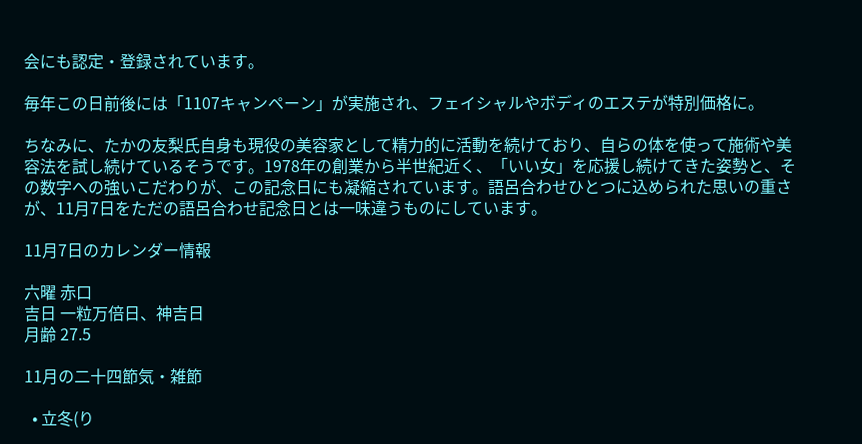会にも認定・登録されています。

毎年この日前後には「1107キャンペーン」が実施され、フェイシャルやボディのエステが特別価格に。

ちなみに、たかの友梨氏自身も現役の美容家として精力的に活動を続けており、自らの体を使って施術や美容法を試し続けているそうです。1978年の創業から半世紀近く、「いい女」を応援し続けてきた姿勢と、その数字への強いこだわりが、この記念日にも凝縮されています。語呂合わせひとつに込められた思いの重さが、11月7日をただの語呂合わせ記念日とは一味違うものにしています。

11月7日のカレンダー情報

六曜 赤口
吉日 一粒万倍日、神吉日
月齢 27.5

11月の二十四節気・雑節

  • 立冬(り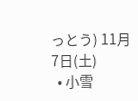っとう) 11月7日(土)
  • 小雪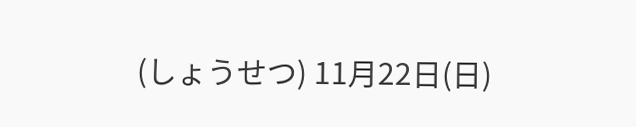(しょうせつ) 11月22日(日)